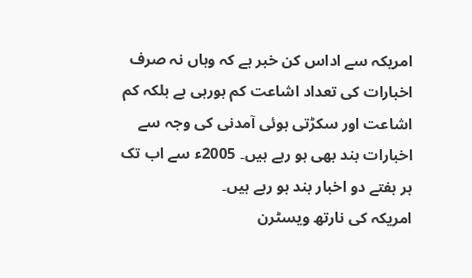امریکہ سے اداس کن خبر ہے کہ وہاں نہ صرف اخبارات کی تعداد اشاعت کم ہورہی ہے بلکہ کم اشاعت اور سکڑتی ہوئی آمدنی کی وجہ سے اخبارات بند بھی ہو رہے ہیں۔ 2005ء سے اب تک ہر ہفتے دو اخبار بند ہو رہے ہیں۔
امریکہ کی نارتھ ویسٹرن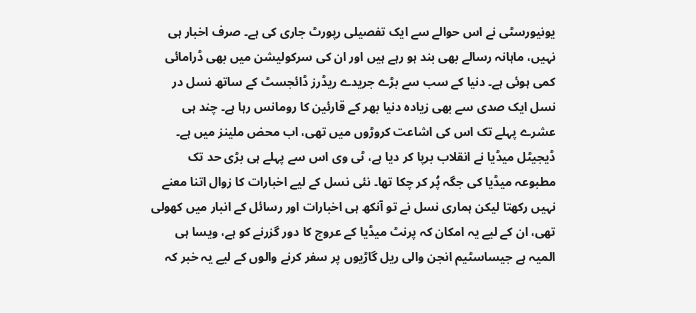یونیورسٹی نے اس حوالے سے ایک تفصیلی رپورٹ جاری کی ہے۔ صرف اخبار ہی نہیں، ماہانہ رسالے بھی بند ہو رہے ہیں اور ان کی سرکولیشن میں بھی ڈرامائی کمی ہوئی ہے۔ دنیا کے سب سے بڑے جریدے ریڈرز ڈائجسٹ کے ساتھ نسل در نسل ایک صدی سے بھی زیادہ دنیا بھر کے قارئین کا رومانس رہا ہے۔ چند ہی عشرے پہلے تک اس کی اشاعت کروڑوں میں تھی، اب محض ملینز میں ہے۔ ڈیجیٹل میڈیا نے انقلاب برپا کر دیا ہے، ٹی وی اس سے پہلے ہی بڑی حد تک مطبوعہ میڈیا کی جگہ پُر کر چکا تھا۔ نئی نسل کے لیے اخبارات کا زوال اتنا معنے نہیں رکھتا لیکن ہماری نسل نے تو آنکھ ہی اخبارات اور رسائل کے انبار میں کھولی تھی، ان کے لیے یہ امکان کہ پرنٹ میڈیا کے عروج کا دور گزرنے کو ہے، ویسا ہی المیہ ہے جیساسٹیم انجن والی ریل گاڑیوں پر سفر کرنے والوں کے لیے یہ خبر کہ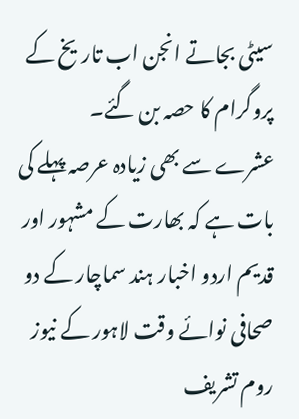سیٹی بجاتے انجن اب تاریخ کے پروگرام کا حصہ بن گئے۔
عشرے سے بھی زیادہ عرصہ پہلے کی بات ہے کہ بھارت کے مشہور اور قدیم اردو اخبار ہند سماچار کے دو صحافی نوائے وقت لاہور کے نیوز روم تشریف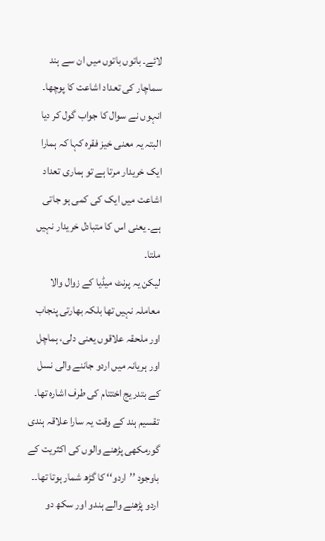لائے۔ باتوں باتوں میں ان سے ہند سماچار کی تعداد اشاعت کا پوچھا۔ انہوں نے سوال کا جواب گول کر دیا البتہ یہ معنی خیز فقرہ کہا کہ ہمارا ایک خریدار مرتا ہے تو ہماری تعداد اشاعت میں ایک کی کمی ہو جاتی ہے۔ یعنی اس کا متبادل خریدار نہیں ملتا۔
لیکن یہ پرنٹ میڈیا کے زوال والا معاملہ نہیں تھا بلکہ بھارتی پنجاب اور ملحقہ علاقوں یعنی دلی، ہماچل اور ہریانہ میں اردو جاننے والی نسل کے بتدریج اختتام کی طرف اشارہ تھا۔ تقسیم ہند کے وقت یہ سارا علاقہ ہندی گورمکھی پڑھنے والوں کی اکثریت کے باوجود ’’اردو‘‘ کا گڑھ شمار ہوتا تھا۔۔ اردو پڑھنے والے ہندو اور سکھ دو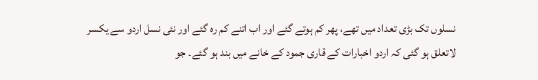نسلوں تک بڑی تعداد میں تھے، پھر کم ہوتے گئے اور اب اتنے کم رہ گئے اور نئی نسل اردو سے یکسر لاتعلق ہو گئی کہ اردو اخبارات کے قاری جمود کے خانے میں بند ہو گئے۔ جو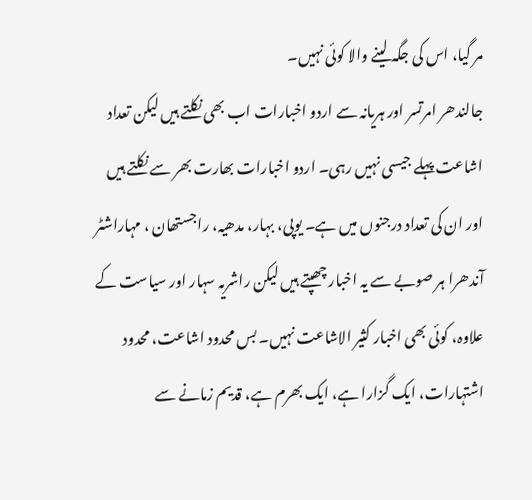مر گیا، اس کی جگہ لینے والا کوئی نہیں۔
جالندھر امرتسر اور ہریانہ سے اردو اخبارات اب بھی نکلتے ہیں لیکن تعداد اشاعت پہلے جیسی نہیں رہی۔ اردو اخبارات بھارت بھر سے نکلتے ہیں اور ان کی تعداد درجنوں میں ہے۔ یوپی، بہار، مدھیہ، راجستھان ، مہاراشٹر آندھرا ہر صوبے سے یہ اخبار چھپتے ہیں لیکن راشریہ سہار اور سیاست کے علاوہ، کوئی بھی اخبار کثیر الاشاعت نہیں۔ بس محدود اشاعت، محدود اشتہارات، ایک گزارا ہے، ایک بھرم ہے، قدیم زمانے سے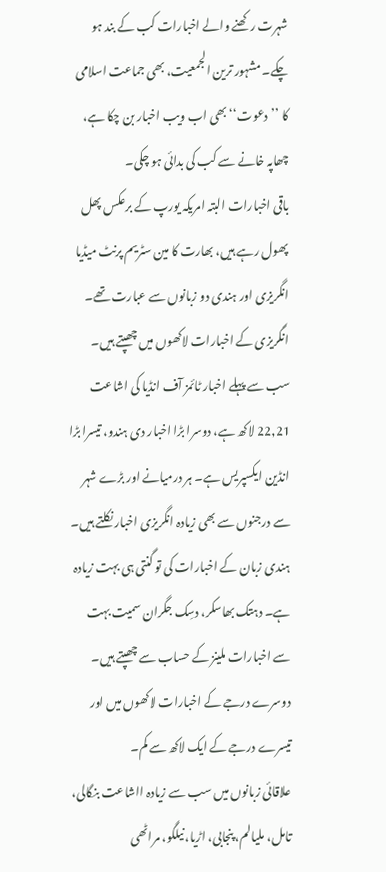شہرت رکھنے والے اخبارات کب کے بند ہو چکے۔ مشہور ترین الجمعیت، بھی جماعت اسلامی کا ’’دعوت‘‘ بھی اب ویب اخبار بن چکا ہے، چھاپہ خانے سے کب کی بدائی ہو چکی۔
باقی اخبارات البتہ امریکہ یورپ کے برعکس پھل پھول رہے ہیں، بھارت کا مین سٹریم پرنٹ میڈیا انگریزی اور ہندی دو زبانوں سے عبارت تھے۔ انگریزی کے اخبارات لاکھوں میں چھپتے ہیں۔ سب سے پہلے اخبار ٹائمز آف انڈیا کی اشاعت 22,21 لاکھ ہے، دوسرا بڑا اخبار دی ہندو، تیسرا بڑا انڈین ایکسپریس ہے۔ ہر درمیانے اور بڑے شہر سے درجنوں سے بھی زیادہ انگریزی اخبار نکلتے ہیں۔ ہندی زبان کے اخبارات کی تو گنتی ہی بہت زیادہ ہے۔ دہتک بھاسکر، دسِک جگران سمیت بہت سے اخبارات ملینز کے حساب سے چھپتے ہیں۔ دوسرے درجے کے اخبارات لاکھوں میں اور تیسرے درجے کے ایک لاکھ سے کم۔
علاقائی زبانوں میں سب سے زیادہ ااشاعت بنگالی، تامل، ملیالم، پنجابی، اڑیا، نیلگو، مراٹھی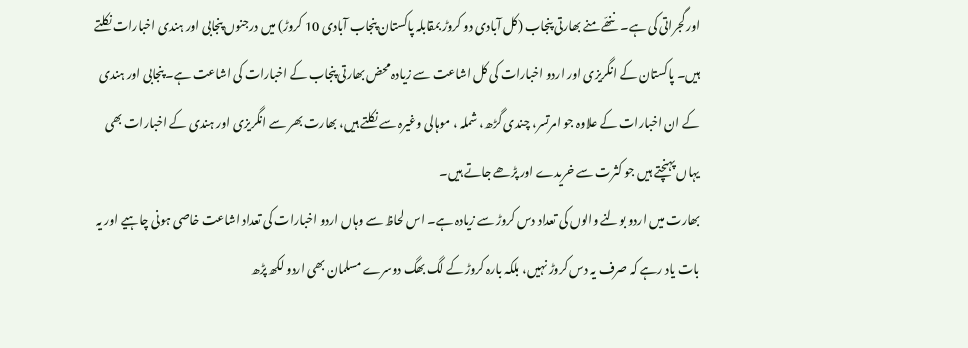اور گجراتی کی ہے۔ ننھّے منے بھارتی پنجاب (کل آبادی دو کروڑ بمقابلہ پاکستان پنجاب آبادی 10 کروڑ) میں درجنوں پنجابی اور ہندی اخبارات نکلتے ہیں۔ پاکستان کے انگریزی اور اردو اخبارات کی کل اشاعت سے زیادہ محض بھارتی پنجاب کے اخبارات کی اشاعت ہے۔ پنجابی اور ہندی کے ان اخبارات کے علاوہ جو امرتسر، چندی گڑھ، شملہ ، موہالی وغیرہ سے نکلتے ہیں، بھارت بھر سے انگریزی اور ہندی کے اخبارات بھی یہاں پہنچتے ہیں جو کثرت سے خریدے اور پڑھے جاتے ہیں۔
بھارت میں اردو بولنے والوں کی تعداد دس کروڑ سے زیادہ ہے۔ اس لحاظ سے وہاں اردو اخبارات کی تعداد اشاعت خاصی ہونی چاہیے اور یہ بات یاد رہے کہ صرف یہ دس کروڑ نہیں، بلکہ بارہ کروڑ کے لگ بھگ دوسرے مسلمان بھی اردو لکھ پڑھ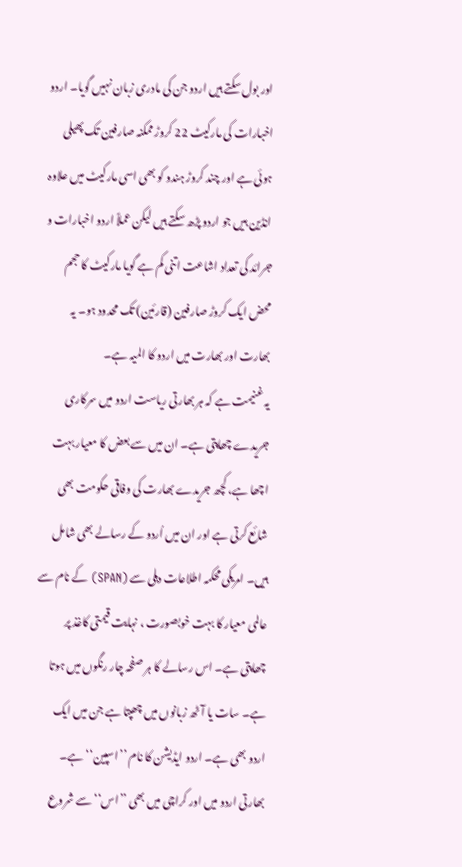اور بول سکتے ہیں اردو جن کی مادری زبان نہیں گویا۔ اردو اخبارات کی مارکیٹ 22 کروڑ ممکنہ صارفین تک پھیلی ہوئی ہے اور چند کروڑ ہندو کو بھی اسی مارکیٹ میں علاوہ انڈین ہیں جو اردو پڑھ سکتے ہیں لیکن عملاً اردو اخبارات و جرائد کی تعداد اشاعت اتنی کم ہے گویا مارکیٹ کا حجم محض ایک کروڑ صارفین (قارئین) تک محدود ہو۔ یہ بھارت اور بھارت میں اردو کا المیہ ہے۔
یہ غنیمت ہے کہ ہر بھارتی ریاست اردو میں سرکاری جریدے چھاپتی ہے۔ ان میں سے بعض کا معیار بہت اچھا ہے، کچھ جریدے بھارت کی وفاقی حکومت بھی شائع کرتی ہے اور ان میں اُردو کے رسالے بھی شامل ہیں۔ امریکی محکمہ اطلاعات دہلی سے (SPAN) کے نام سے عالمی معیار کا بہت خوبصورت ، نہایت قیمتی کاغذ پر چھاپتی ہے۔ اس رسالے کا ہر صفحہ چار رنگوں میں ہوتا ہے۔ سات یا آٹھ زبانوں میں چھپتا ہے جن میں ایک اردو بھی ہے۔ اردو ایڈیشن کا نام ’’اسپین‘‘ ہے۔ بھارتی اردو میں اور کراچی میں بھی ’’اس‘‘ سے شروع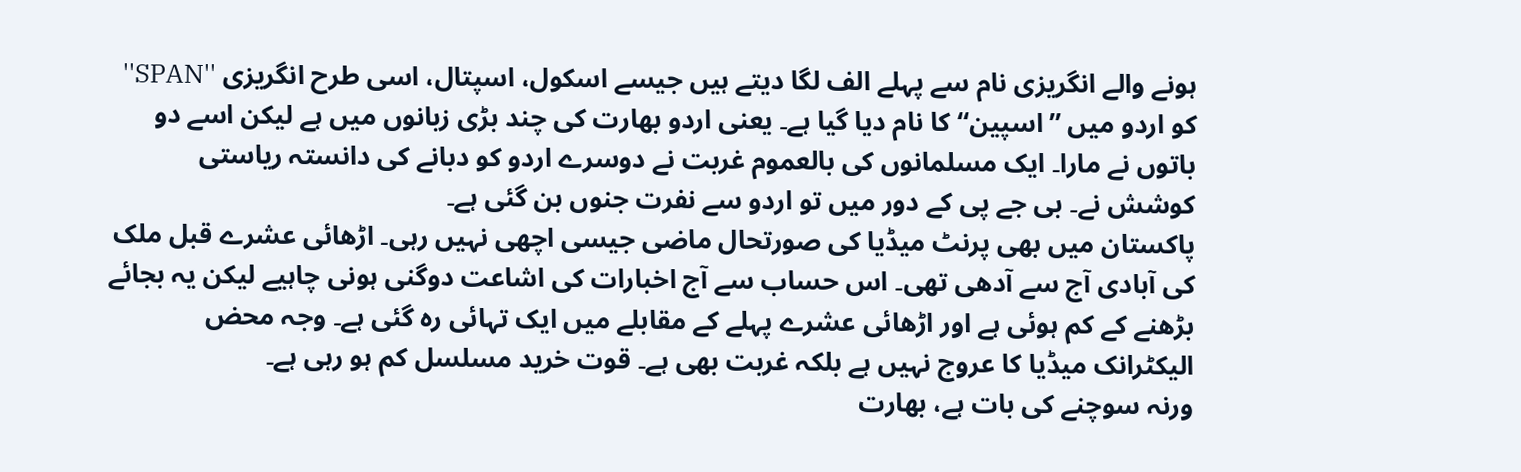ہونے والے انگریزی نام سے پہلے الف لگا دیتے ہیں جیسے اسکول، اسپتال، اسی طرح انگریزی ''SPAN'' کو اردو میں ’’اسپین‘‘ کا نام دیا گیا ہے۔ یعنی اردو بھارت کی چند بڑی زبانوں میں ہے لیکن اسے دو باتوں نے مارا۔ ایک مسلمانوں کی بالعموم غربت نے دوسرے اردو کو دبانے کی دانستہ ریاستی کوشش نے۔ بی جے پی کے دور میں تو اردو سے نفرت جنوں بن گئی ہے۔
پاکستان میں بھی پرنٹ میڈیا کی صورتحال ماضی جیسی اچھی نہیں رہی۔ اڑھائی عشرے قبل ملک کی آبادی آج سے آدھی تھی۔ اس حساب سے آج اخبارات کی اشاعت دوگنی ہونی چاہیے لیکن یہ بجائے بڑھنے کے کم ہوئی ہے اور اڑھائی عشرے پہلے کے مقابلے میں ایک تہائی رہ گئی ہے۔ وجہ محض الیکٹرانک میڈیا کا عروج نہیں ہے بلکہ غربت بھی ہے۔ قوت خرید مسلسل کم ہو رہی ہے۔
ورنہ سوچنے کی بات ہے، بھارت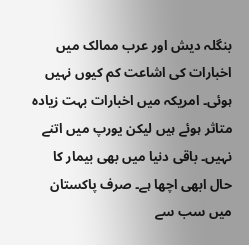بنگلہ دیش اور عرب ممالک میں اخبارات کی اشاعت کم کیوں نہیں ہوئی۔ امریکہ میں اخبارات بہت زیادہ متاثر ہوئے ہیں لیکن یورپ میں اتنے نہیں۔ باقی دنیا میں بھی بیمار کا حال ابھی اچھا ہے۔ صرف پاکستان میں سب سے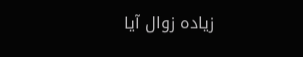زیادہ زوال آیا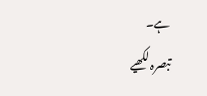ہے۔
تبصرہ لکھیے